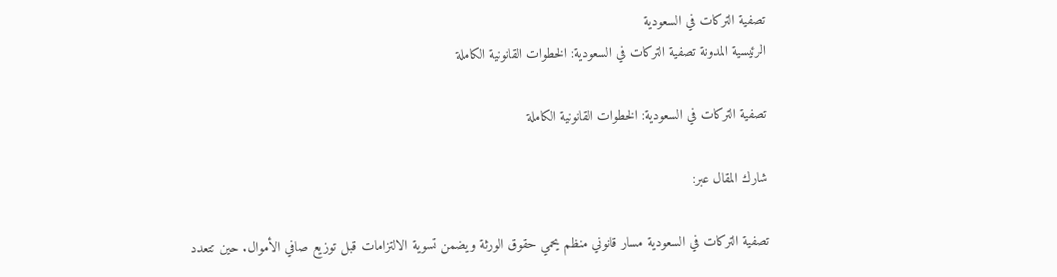تصفية التركات في السعودية
الرئيسية المدونة تصفية التركات في السعودية: الخطوات القانونية الكاملة

تصفية التركات في السعودية: الخطوات القانونية الكاملة

شارك المقال عبر:

تصفية التركات في السعودية مسار قانوني منظم يحمي حقوق الورثة ويضمن تسوية الالتزامات قبل توزيع صافي الأموال. حين تتعدد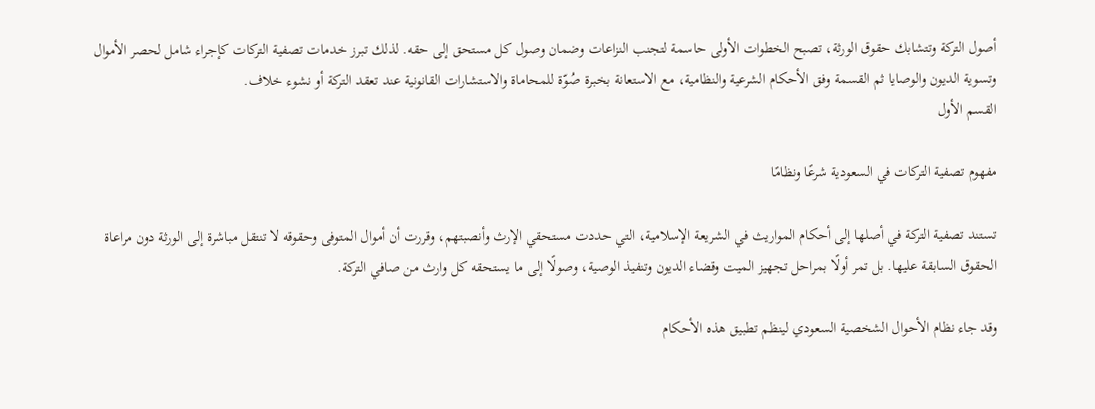أصول التركة وتتشابك حقوق الورثة، تصبح الخطوات الأولى حاسمة لتجنب النزاعات وضمان وصول كل مستحق إلى حقه. لذلك تبرز خدمات تصفية التركات كإجراء شامل لحصر الأموال وتسوية الديون والوصايا ثم القسمة وفق الأحكام الشرعية والنظامية، مع الاستعانة بخبرة صُوّة للمحاماة والاستشارات القانونية عند تعقد التركة أو نشوء خلاف.
القسم الأول

مفهوم تصفية التركات في السعودية شرعًا ونظامًا

تستند تصفية التركة في أصلها إلى أحكام المواريث في الشريعة الإسلامية، التي حددت مستحقي الإرث وأنصبتهم، وقررت أن أموال المتوفى وحقوقه لا تنتقل مباشرة إلى الورثة دون مراعاة الحقوق السابقة عليها. بل تمر أولًا بمراحل تجهيز الميت وقضاء الديون وتنفيذ الوصية، وصولًا إلى ما يستحقه كل وارث من صافي التركة.

وقد جاء نظام الأحوال الشخصية السعودي لينظم تطبيق هذه الأحكام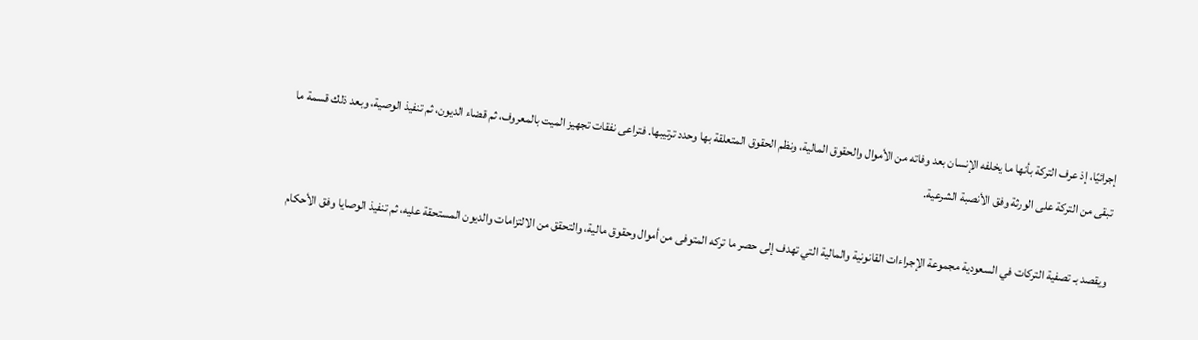إجرائيًا، إذ عرف التركة بأنها ما يخلفه الإنسان بعد وفاته من الأموال والحقوق المالية، ونظم الحقوق المتعلقة بها وحدد ترتيبها. فتراعى نفقات تجهيز الميت بالمعروف، ثم قضاء الديون، ثم تنفيذ الوصية، وبعد ذلك قسمة ما تبقى من التركة على الورثة وفق الأنصبة الشرعية.

ويقصد بـ تصفية التركات في السعودية مجموعة الإجراءات القانونية والمالية التي تهدف إلى حصر ما تركه المتوفى من أموال وحقوق مالية، والتحقق من الالتزامات والديون المستحقة عليه، ثم تنفيذ الوصايا وفق الأحكام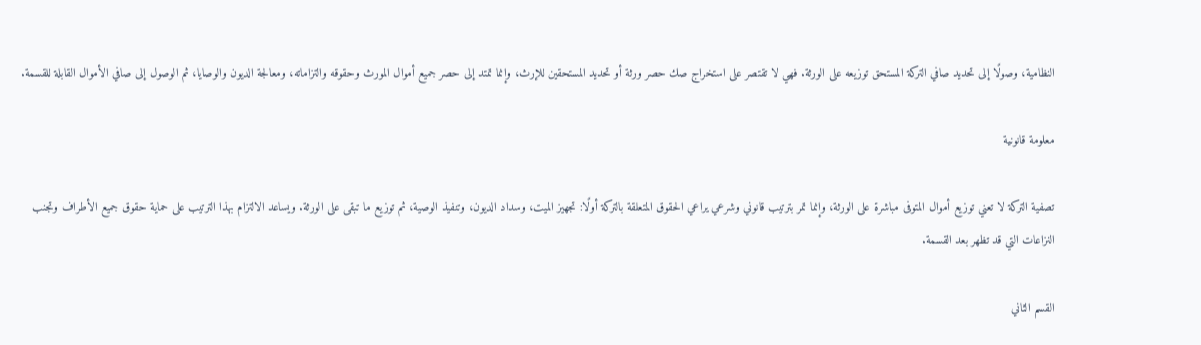النظامية، وصولًا إلى تحديد صافي التركة المستحق توزيعه على الورثة. فهي لا تقتصر على استخراج صك حصر ورثة أو تحديد المستحقين للإرث، وإنما تمتد إلى حصر جميع أموال المورث وحقوقه والتزاماته، ومعالجة الديون والوصايا، ثم الوصول إلى صافي الأموال القابلة للقسمة.

معلومة قانونية

تصفية التركة لا تعني توزيع أموال المتوفى مباشرة على الورثة، وإنما تمر بترتيب قانوني وشرعي يراعي الحقوق المتعلقة بالتركة أولًا: تجهيز الميت، وسداد الديون، وتنفيذ الوصية، ثم توزيع ما تبقى على الورثة. ويساعد الالتزام بهذا الترتيب على حماية حقوق جميع الأطراف وتجنب النزاعات التي قد تظهر بعد القسمة.

القسم الثاني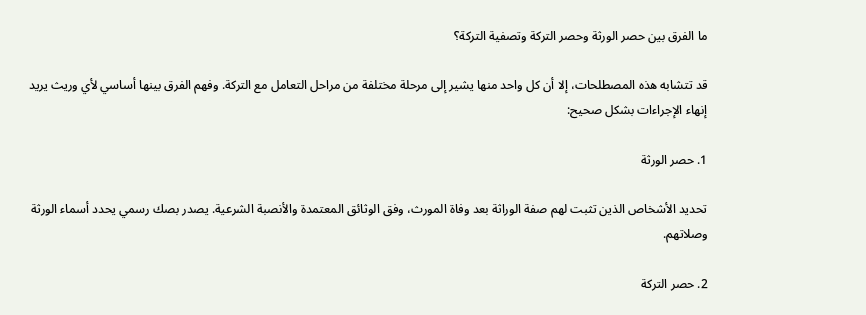ما الفرق بين حصر الورثة وحصر التركة وتصفية التركة؟

قد تتشابه هذه المصطلحات، إلا أن كل واحد منها يشير إلى مرحلة مختلفة من مراحل التعامل مع التركة. وفهم الفرق بينها أساسي لأي وريث يريد إنهاء الإجراءات بشكل صحيح:

1. حصر الورثة

تحديد الأشخاص الذين تثبت لهم صفة الوراثة بعد وفاة المورث، وفق الوثائق المعتمدة والأنصبة الشرعية. يصدر بصك رسمي يحدد أسماء الورثة وصلاتهم.

2. حصر التركة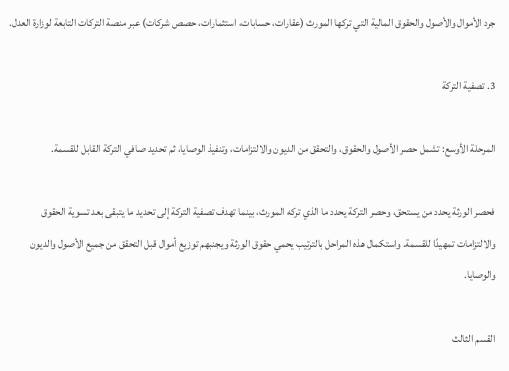جرد الأموال والأصول والحقوق المالية التي تركها المورث (عقارات، حسابات، استثمارات، حصص شركات) عبر منصة التركات التابعة لوزارة العدل.

3. تصفية التركة

المرحلة الأوسع: تشمل حصر الأصول والحقوق، والتحقق من الديون والالتزامات، وتنفيذ الوصايا، ثم تحديد صافي التركة القابل للقسمة.

فحصر الورثة يحدد من يستحق، وحصر التركة يحدد ما الذي تركه المورث، بينما تهدف تصفية التركة إلى تحديد ما يتبقى بعد تسوية الحقوق والالتزامات تمهيدًا للقسمة. واستكمال هذه المراحل بالترتيب يحمي حقوق الورثة ويجنبهم توزيع أموال قبل التحقق من جميع الأصول والديون والوصايا.

القسم الثالث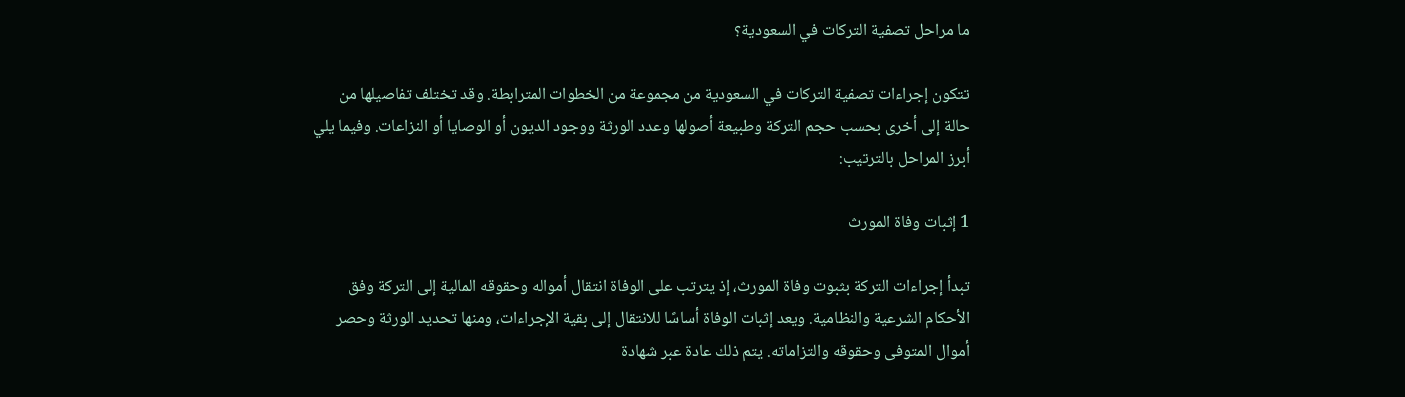ما مراحل تصفية التركات في السعودية؟

تتكون إجراءات تصفية التركات في السعودية من مجموعة من الخطوات المترابطة. وقد تختلف تفاصيلها من حالة إلى أخرى بحسب حجم التركة وطبيعة أصولها وعدد الورثة ووجود الديون أو الوصايا أو النزاعات. وفيما يلي أبرز المراحل بالترتيب:

1 إثبات وفاة المورث

تبدأ إجراءات التركة بثبوت وفاة المورث، إذ يترتب على الوفاة انتقال أمواله وحقوقه المالية إلى التركة وفق الأحكام الشرعية والنظامية. ويعد إثبات الوفاة أساسًا للانتقال إلى بقية الإجراءات، ومنها تحديد الورثة وحصر أموال المتوفى وحقوقه والتزاماته. يتم ذلك عادة عبر شهادة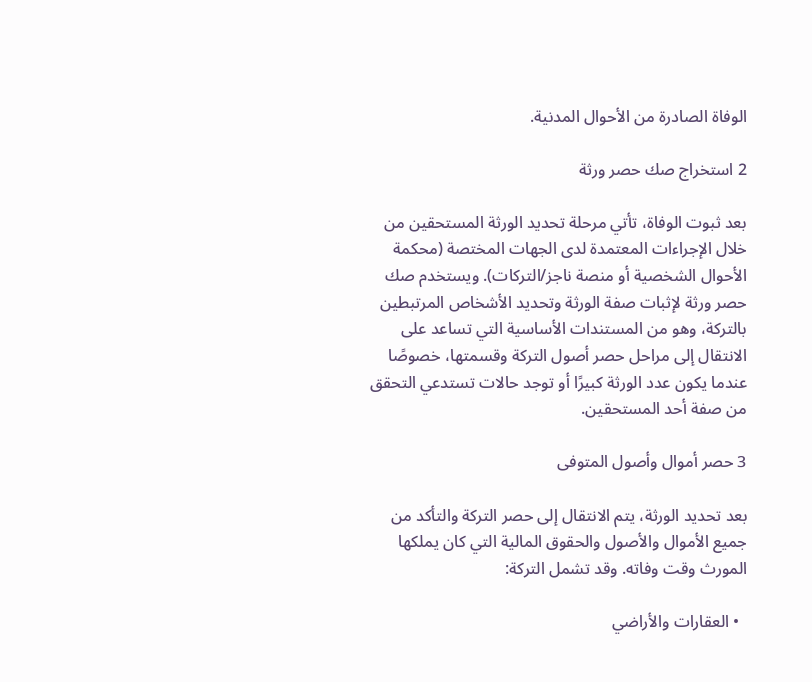الوفاة الصادرة من الأحوال المدنية.

2 استخراج صك حصر ورثة

بعد ثبوت الوفاة، تأتي مرحلة تحديد الورثة المستحقين من خلال الإجراءات المعتمدة لدى الجهات المختصة (محكمة الأحوال الشخصية أو منصة ناجز/التركات). ويستخدم صك حصر ورثة لإثبات صفة الورثة وتحديد الأشخاص المرتبطين بالتركة، وهو من المستندات الأساسية التي تساعد على الانتقال إلى مراحل حصر أصول التركة وقسمتها، خصوصًا عندما يكون عدد الورثة كبيرًا أو توجد حالات تستدعي التحقق من صفة أحد المستحقين.

3 حصر أموال وأصول المتوفى

بعد تحديد الورثة، يتم الانتقال إلى حصر التركة والتأكد من جميع الأموال والأصول والحقوق المالية التي كان يملكها المورث وقت وفاته. وقد تشمل التركة:

  • العقارات والأراضي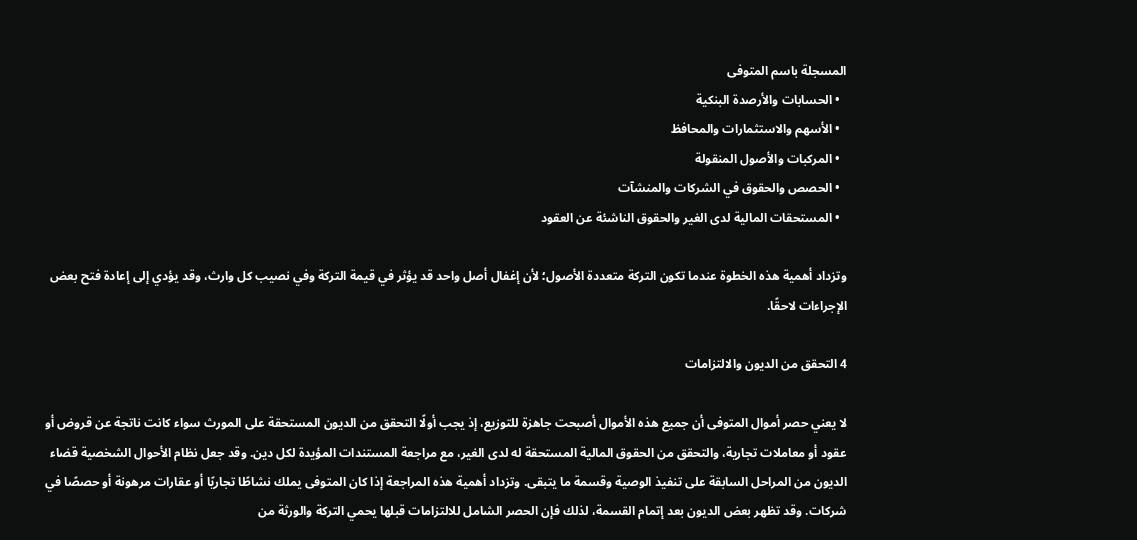المسجلة باسم المتوفى
  • الحسابات والأرصدة البنكية
  • الأسهم والاستثمارات والمحافظ
  • المركبات والأصول المنقولة
  • الحصص والحقوق في الشركات والمنشآت
  • المستحقات المالية لدى الغير والحقوق الناشئة عن العقود

وتزداد أهمية هذه الخطوة عندما تكون التركة متعددة الأصول؛ لأن إغفال أصل واحد قد يؤثر في قيمة التركة وفي نصيب كل وارث، وقد يؤدي إلى إعادة فتح بعض الإجراءات لاحقًا.

4 التحقق من الديون والالتزامات

لا يعني حصر أموال المتوفى أن جميع هذه الأموال أصبحت جاهزة للتوزيع، إذ يجب أولًا التحقق من الديون المستحقة على المورث سواء كانت ناتجة عن قروض أو عقود أو معاملات تجارية، والتحقق من الحقوق المالية المستحقة له لدى الغير، مع مراجعة المستندات المؤيدة لكل دين. وقد جعل نظام الأحوال الشخصية قضاء الديون من المراحل السابقة على تنفيذ الوصية وقسمة ما يتبقى. وتزداد أهمية هذه المراجعة إذا كان المتوفى يملك نشاطًا تجاريًا أو عقارات مرهونة أو حصصًا في شركات. وقد تظهر بعض الديون بعد إتمام القسمة، لذلك فإن الحصر الشامل للالتزامات قبلها يحمي التركة والورثة من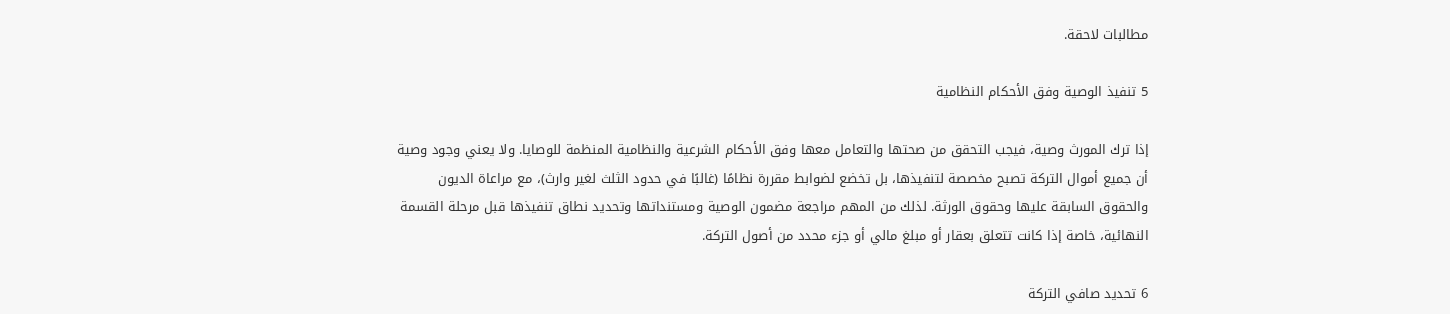مطالبات لاحقة.

5 تنفيذ الوصية وفق الأحكام النظامية

إذا ترك المورث وصية، فيجب التحقق من صحتها والتعامل معها وفق الأحكام الشرعية والنظامية المنظمة للوصايا. ولا يعني وجود وصية أن جميع أموال التركة تصبح مخصصة لتنفيذها، بل تخضع لضوابط مقررة نظامًا (غالبًا في حدود الثلث لغير وارث)، مع مراعاة الديون والحقوق السابقة عليها وحقوق الورثة. لذلك من المهم مراجعة مضمون الوصية ومستنداتها وتحديد نطاق تنفيذها قبل مرحلة القسمة النهائية، خاصة إذا كانت تتعلق بعقار أو مبلغ مالي أو جزء محدد من أصول التركة.

6 تحديد صافي التركة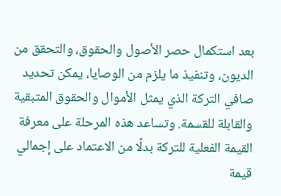بعد استكمال حصر الأصول والحقوق، والتحقق من الديون، وتنفيذ ما يلزم من الوصايا، يمكن تحديد صافي التركة الذي يمثل الأموال والحقوق المتبقية والقابلة للقسمة. وتساعد هذه المرحلة على معرفة القيمة الفعلية للتركة بدلًا من الاعتماد على إجمالي قيمة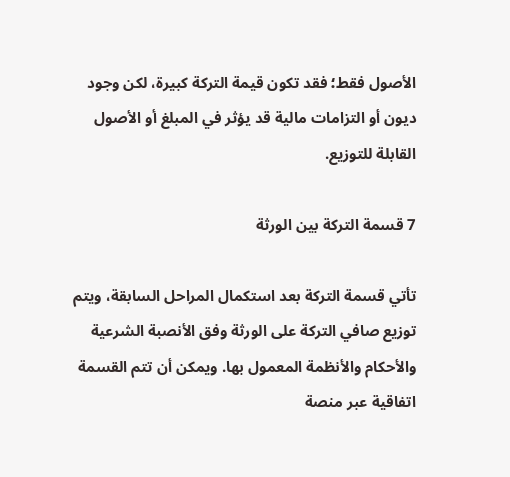الأصول فقط؛ فقد تكون قيمة التركة كبيرة، لكن وجود ديون أو التزامات مالية قد يؤثر في المبلغ أو الأصول القابلة للتوزيع.

7 قسمة التركة بين الورثة

تأتي قسمة التركة بعد استكمال المراحل السابقة، ويتم توزيع صافي التركة على الورثة وفق الأنصبة الشرعية والأحكام والأنظمة المعمول بها. ويمكن أن تتم القسمة اتفاقية عبر منصة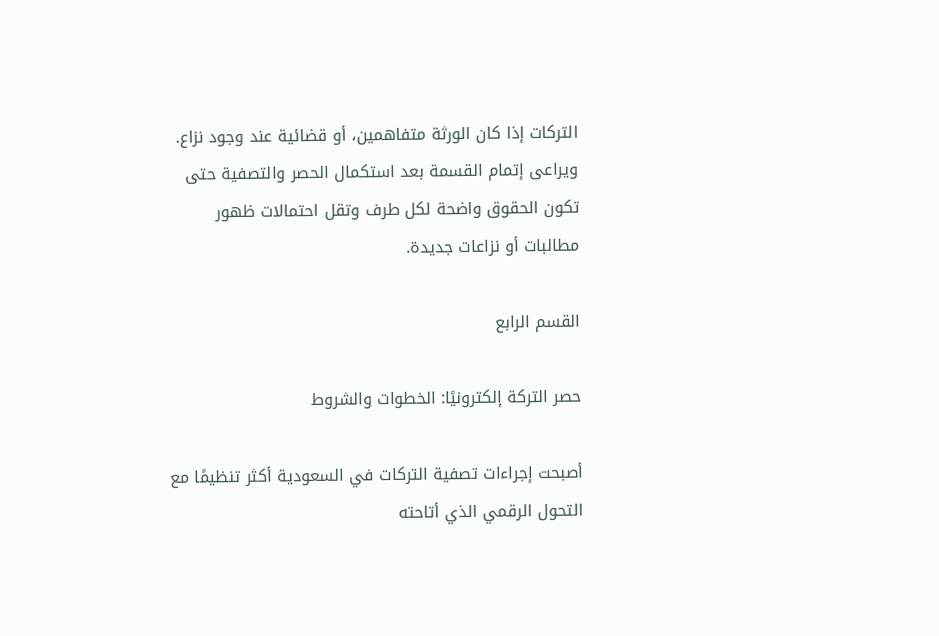التركات إذا كان الورثة متفاهمين، أو قضائية عند وجود نزاع. ويراعى إتمام القسمة بعد استكمال الحصر والتصفية حتى تكون الحقوق واضحة لكل طرف وتقل احتمالات ظهور مطالبات أو نزاعات جديدة.

القسم الرابع

حصر التركة إلكترونيًا: الخطوات والشروط

أصبحت إجراءات تصفية التركات في السعودية أكثر تنظيمًا مع التحول الرقمي الذي أتاحته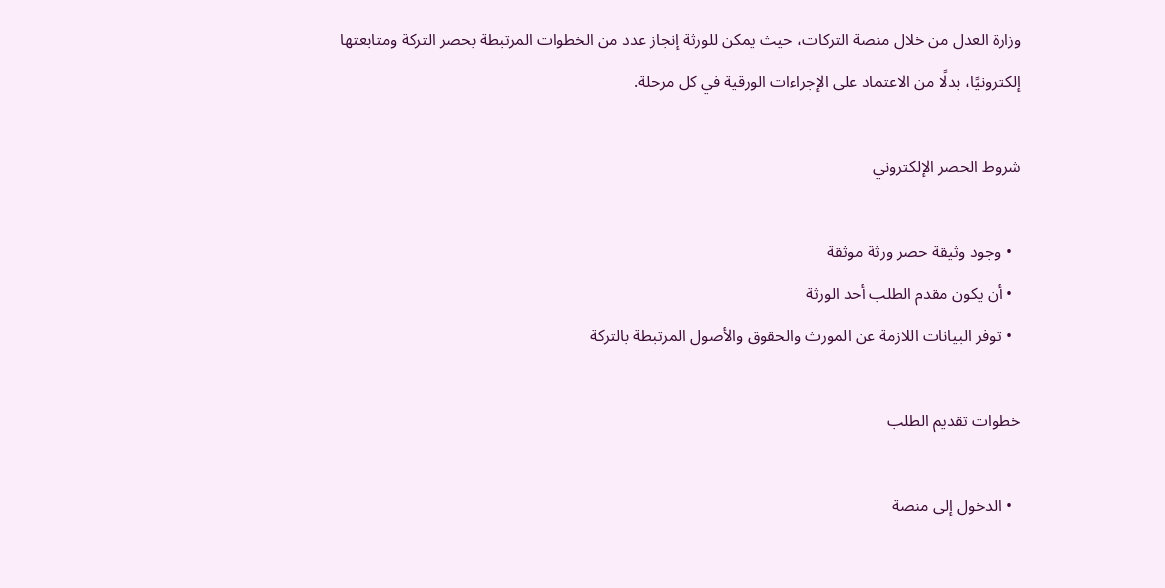وزارة العدل من خلال منصة التركات، حيث يمكن للورثة إنجاز عدد من الخطوات المرتبطة بحصر التركة ومتابعتها إلكترونيًا، بدلًا من الاعتماد على الإجراءات الورقية في كل مرحلة.

شروط الحصر الإلكتروني

  • وجود وثيقة حصر ورثة موثقة
  • أن يكون مقدم الطلب أحد الورثة
  • توفر البيانات اللازمة عن المورث والحقوق والأصول المرتبطة بالتركة

خطوات تقديم الطلب

  • الدخول إلى منصة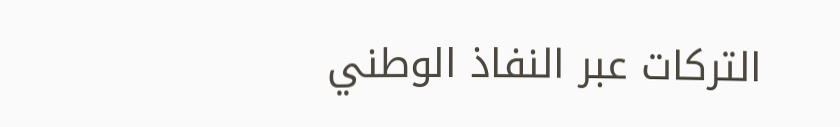التركات عبر النفاذ الوطني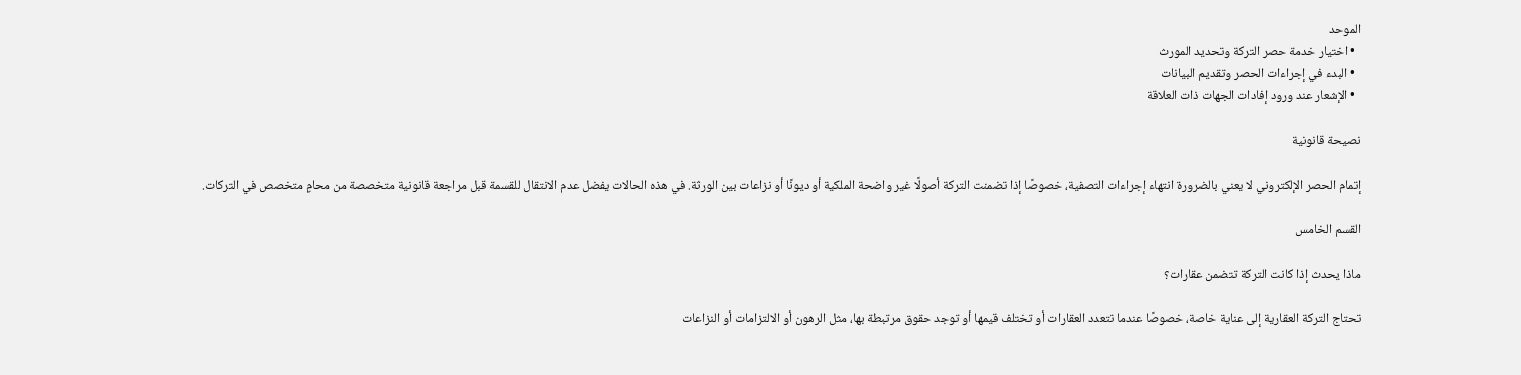الموحد
  • اختيار خدمة حصر التركة وتحديد المورث
  • البدء في إجراءات الحصر وتقديم البيانات
  • الإشعار عند ورود إفادات الجهات ذات العلاقة

نصيحة قانونية

إتمام الحصر الإلكتروني لا يعني بالضرورة انتهاء إجراءات التصفية، خصوصًا إذا تضمنت التركة أصولًا غير واضحة الملكية أو ديونًا أو نزاعات بين الورثة. في هذه الحالات يفضل عدم الانتقال للقسمة قبل مراجعة قانونية متخصصة من محامٍ متخصص في التركات.

القسم الخامس

ماذا يحدث إذا كانت التركة تتضمن عقارات؟

تحتاج التركة العقارية إلى عناية خاصة، خصوصًا عندما تتعدد العقارات أو تختلف قيمها أو توجد حقوق مرتبطة بها، مثل الرهون أو الالتزامات أو النزاعات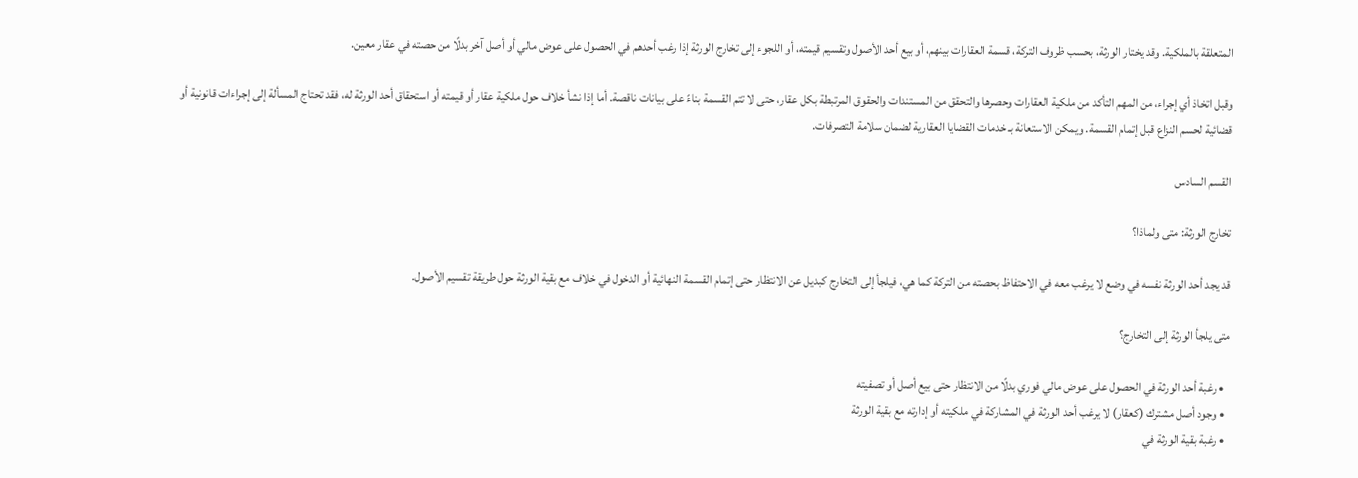المتعلقة بالملكية. وقد يختار الورثة، بحسب ظروف التركة، قسمة العقارات بينهم، أو بيع أحد الأصول وتقسيم قيمته، أو اللجوء إلى تخارج الورثة إذا رغب أحدهم في الحصول على عوض مالي أو أصل آخر بدلًا من حصته في عقار معين.

وقبل اتخاذ أي إجراء، من المهم التأكد من ملكية العقارات وحصرها والتحقق من المستندات والحقوق المرتبطة بكل عقار، حتى لا تتم القسمة بناءً على بيانات ناقصة. أما إذا نشأ خلاف حول ملكية عقار أو قيمته أو استحقاق أحد الورثة له، فقد تحتاج المسألة إلى إجراءات قانونية أو قضائية لحسم النزاع قبل إتمام القسمة. ويمكن الاستعانة بـ خدمات القضايا العقارية لضمان سلامة التصرفات.

القسم السادس

تخارج الورثة: متى ولماذا؟

قد يجد أحد الورثة نفسه في وضع لا يرغب معه في الاحتفاظ بحصته من التركة كما هي، فيلجأ إلى التخارج كبديل عن الانتظار حتى إتمام القسمة النهائية أو الدخول في خلاف مع بقية الورثة حول طريقة تقسيم الأصول.

متى يلجأ الورثة إلى التخارج؟

  • رغبة أحد الورثة في الحصول على عوض مالي فوري بدلًا من الانتظار حتى بيع أصل أو تصفيته
  • وجود أصل مشترك (كعقار) لا يرغب أحد الورثة في المشاركة في ملكيته أو إدارته مع بقية الورثة
  • رغبة بقية الورثة في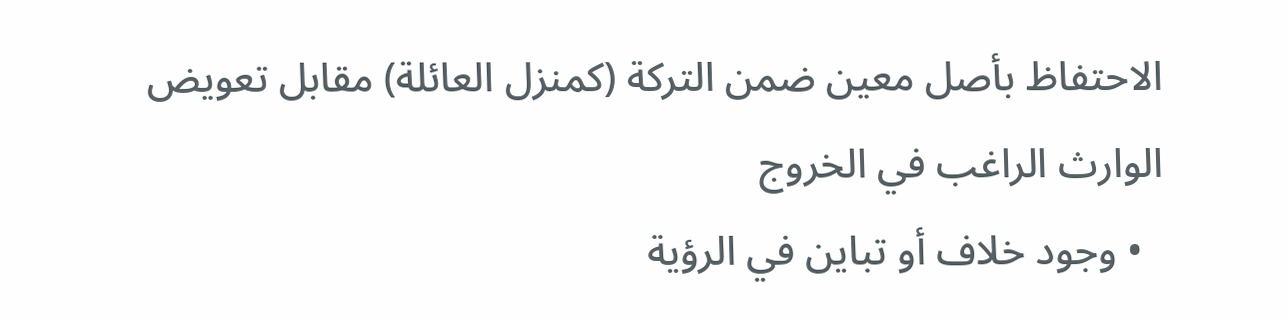الاحتفاظ بأصل معين ضمن التركة (كمنزل العائلة) مقابل تعويض الوارث الراغب في الخروج
  • وجود خلاف أو تباين في الرؤية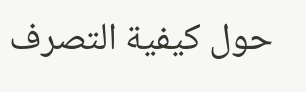حول كيفية التصرف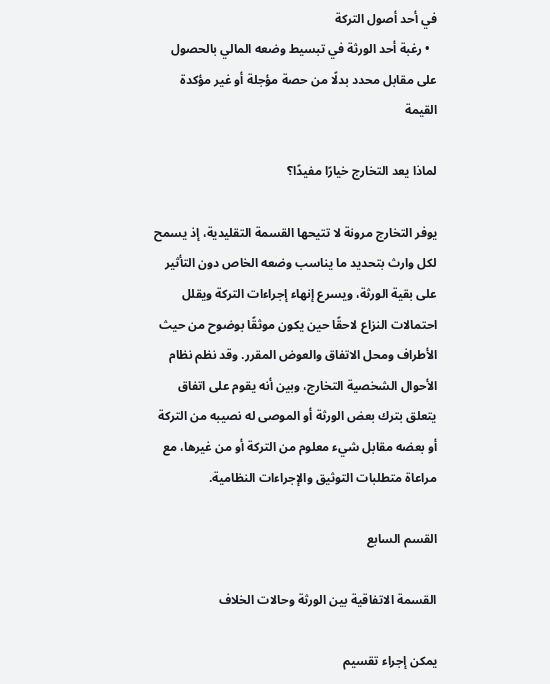في أحد أصول التركة
  • رغبة أحد الورثة في تبسيط وضعه المالي بالحصول على مقابل محدد بدلًا من حصة مؤجلة أو غير مؤكدة القيمة

لماذا يعد التخارج خيارًا مفيدًا؟

يوفر التخارج مرونة لا تتيحها القسمة التقليدية، إذ يسمح لكل وارث بتحديد ما يناسب وضعه الخاص دون التأثير على بقية الورثة، ويسرع إنهاء إجراءات التركة ويقلل احتمالات النزاع لاحقًا حين يكون موثقًا بوضوح من حيث الأطراف ومحل الاتفاق والعوض المقرر. وقد نظم نظام الأحوال الشخصية التخارج، وبين أنه يقوم على اتفاق يتعلق بترك بعض الورثة أو الموصى له نصيبه من التركة أو بعضه مقابل شيء معلوم من التركة أو من غيرها، مع مراعاة متطلبات التوثيق والإجراءات النظامية.

القسم السابع

القسمة الاتفاقية بين الورثة وحالات الخلاف

يمكن إجراء تقسيم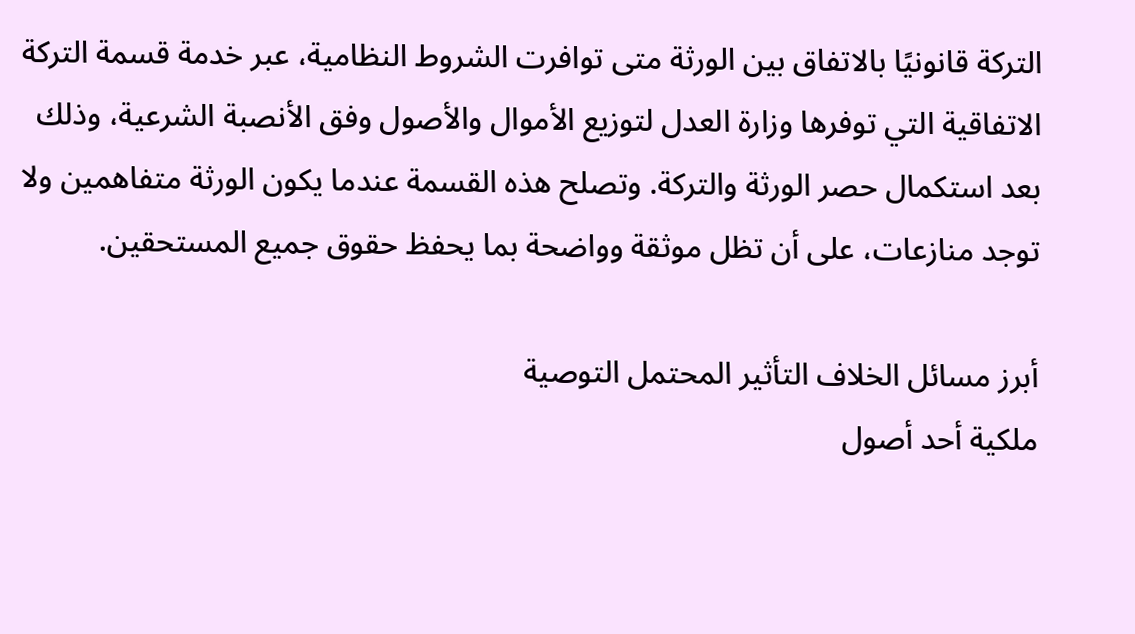التركة قانونيًا بالاتفاق بين الورثة متى توافرت الشروط النظامية، عبر خدمة قسمة التركة الاتفاقية التي توفرها وزارة العدل لتوزيع الأموال والأصول وفق الأنصبة الشرعية، وذلك بعد استكمال حصر الورثة والتركة. وتصلح هذه القسمة عندما يكون الورثة متفاهمين ولا توجد منازعات، على أن تظل موثقة وواضحة بما يحفظ حقوق جميع المستحقين.

أبرز مسائل الخلاف التأثير المحتمل التوصية
ملكية أحد أصول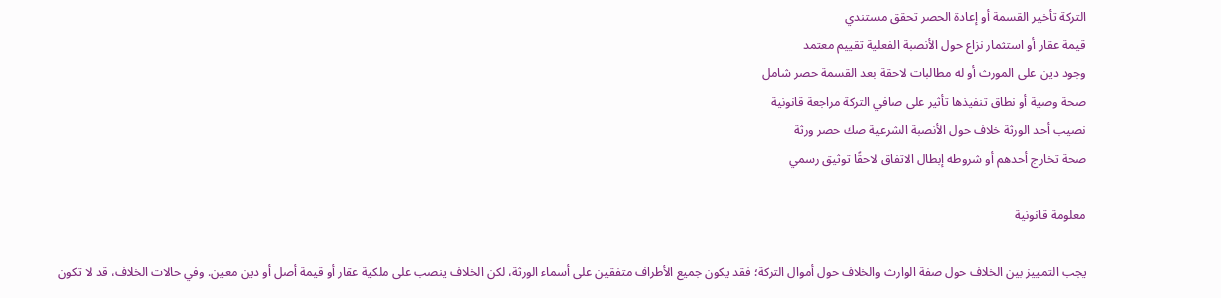التركة تأخير القسمة أو إعادة الحصر تحقق مستندي
قيمة عقار أو استثمار نزاع حول الأنصبة الفعلية تقييم معتمد
وجود دين على المورث أو له مطالبات لاحقة بعد القسمة حصر شامل
صحة وصية أو نطاق تنفيذها تأثير على صافي التركة مراجعة قانونية
نصيب أحد الورثة خلاف حول الأنصبة الشرعية صك حصر ورثة
صحة تخارج أحدهم أو شروطه إبطال الاتفاق لاحقًا توثيق رسمي

معلومة قانونية

يجب التمييز بين الخلاف حول صفة الوارث والخلاف حول أموال التركة؛ فقد يكون جميع الأطراف متفقين على أسماء الورثة، لكن الخلاف ينصب على ملكية عقار أو قيمة أصل أو دين معين. وفي حالات الخلاف، قد لا تكون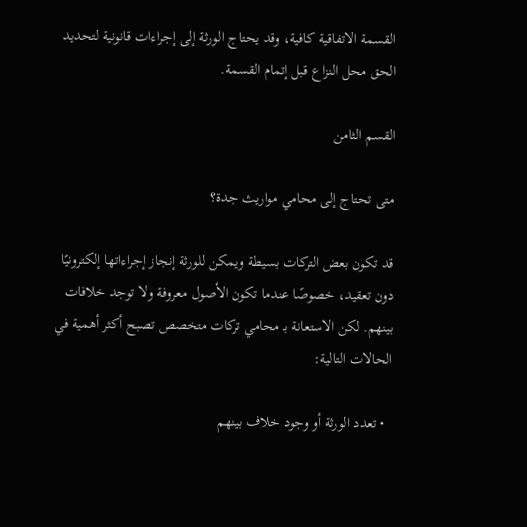القسمة الاتفاقية كافية، وقد يحتاج الورثة إلى إجراءات قانونية لتحديد الحق محل النزاع قبل إتمام القسمة.

القسم الثامن

متى تحتاج إلى محامي مواريث جدة؟

قد تكون بعض التركات بسيطة ويمكن للورثة إنجاز إجراءاتها إلكترونيًا دون تعقيد، خصوصًا عندما تكون الأصول معروفة ولا توجد خلافات بينهم. لكن الاستعانة بـ محامي تركات متخصص تصبح أكثر أهمية في الحالات التالية:

  • تعدد الورثة أو وجود خلاف بينهم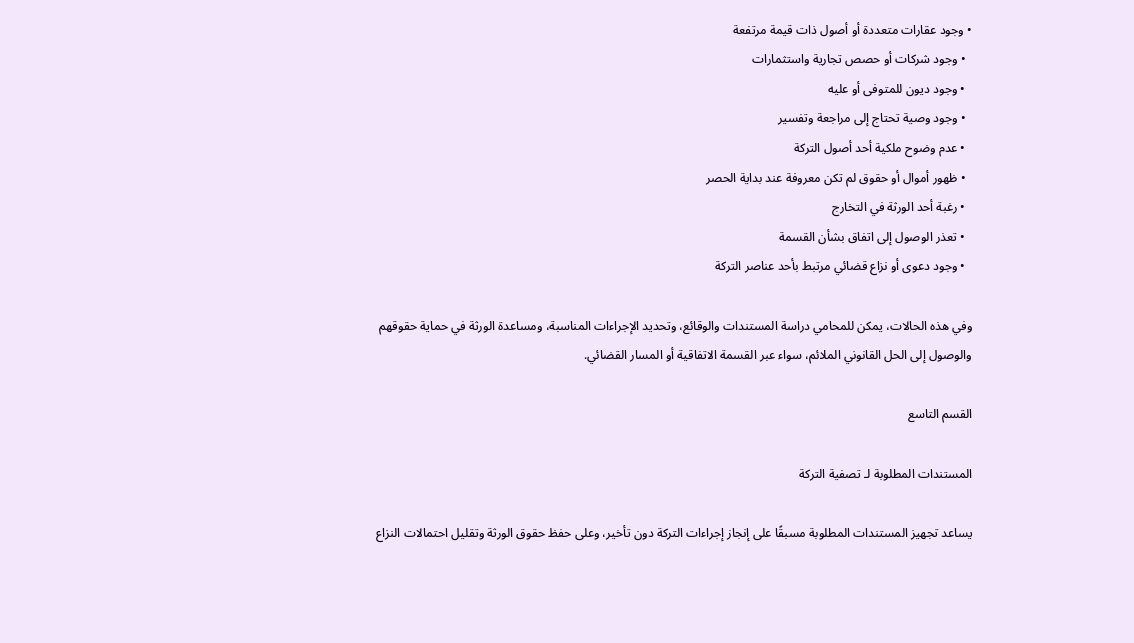• وجود عقارات متعددة أو أصول ذات قيمة مرتفعة
  • وجود شركات أو حصص تجارية واستثمارات
  • وجود ديون للمتوفى أو عليه
  • وجود وصية تحتاج إلى مراجعة وتفسير
  • عدم وضوح ملكية أحد أصول التركة
  • ظهور أموال أو حقوق لم تكن معروفة عند بداية الحصر
  • رغبة أحد الورثة في التخارج
  • تعذر الوصول إلى اتفاق بشأن القسمة
  • وجود دعوى أو نزاع قضائي مرتبط بأحد عناصر التركة

وفي هذه الحالات، يمكن للمحامي دراسة المستندات والوقائع، وتحديد الإجراءات المناسبة، ومساعدة الورثة في حماية حقوقهم والوصول إلى الحل القانوني الملائم، سواء عبر القسمة الاتفاقية أو المسار القضائي.

القسم التاسع

المستندات المطلوبة لـ تصفية التركة

يساعد تجهيز المستندات المطلوبة مسبقًا على إنجاز إجراءات التركة دون تأخير، وعلى حفظ حقوق الورثة وتقليل احتمالات النزاع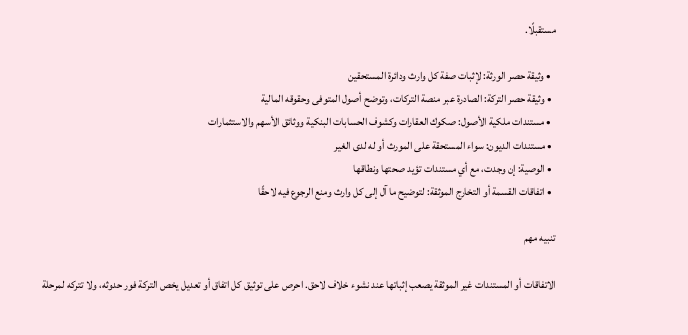مستقبلًا.

  • وثيقة حصر الورثة: لإثبات صفة كل وارث ودائرة المستحقين
  • وثيقة حصر التركة: الصادرة عبر منصة التركات، وتوضح أصول المتوفى وحقوقه المالية
  • مستندات ملكية الأصول: صكوك العقارات وكشوف الحسابات البنكية ووثائق الأسهم والاستثمارات
  • مستندات الديون: سواء المستحقة على المورث أو له لدى الغير
  • الوصية: إن وجدت، مع أي مستندات تؤيد صحتها ونطاقها
  • اتفاقات القسمة أو التخارج الموثقة: لتوضيح ما آل إلى كل وارث ومنع الرجوع فيه لاحقًا

تنبيه مهم

الاتفاقات أو المستندات غير الموثقة يصعب إثباتها عند نشوء خلاف لاحق. احرص على توثيق كل اتفاق أو تعديل يخص التركة فور حدوثه، ولا تتركه لمرحلة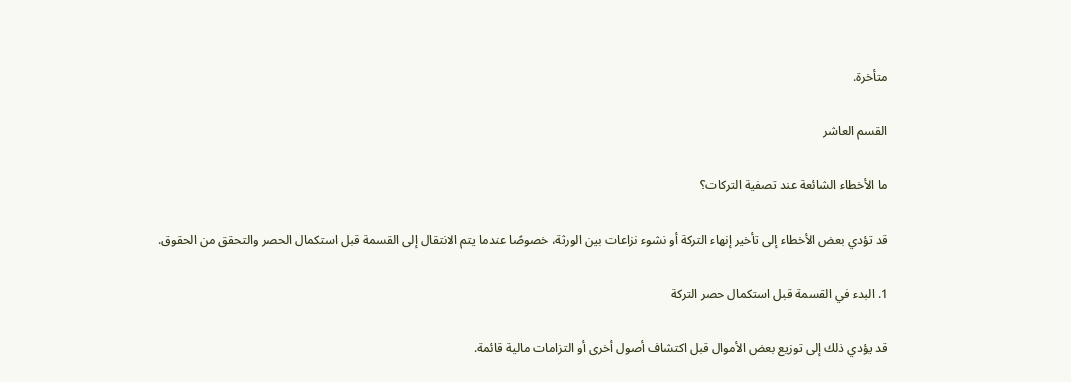متأخرة.

القسم العاشر

ما الأخطاء الشائعة عند تصفية التركات؟

قد تؤدي بعض الأخطاء إلى تأخير إنهاء التركة أو نشوء نزاعات بين الورثة، خصوصًا عندما يتم الانتقال إلى القسمة قبل استكمال الحصر والتحقق من الحقوق.

1. البدء في القسمة قبل استكمال حصر التركة

قد يؤدي ذلك إلى توزيع بعض الأموال قبل اكتشاف أصول أخرى أو التزامات مالية قائمة.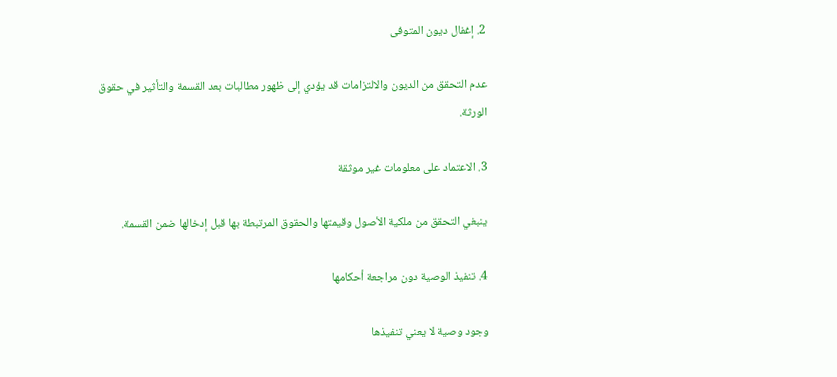2. إغفال ديون المتوفى

عدم التحقق من الديون والالتزامات قد يؤدي إلى ظهور مطالبات بعد القسمة والتأثير في حقوق الورثة.

3. الاعتماد على معلومات غير موثقة

ينبغي التحقق من ملكية الأصول وقيمتها والحقوق المرتبطة بها قبل إدخالها ضمن القسمة.

4. تنفيذ الوصية دون مراجعة أحكامها

وجود وصية لا يعني تنفيذها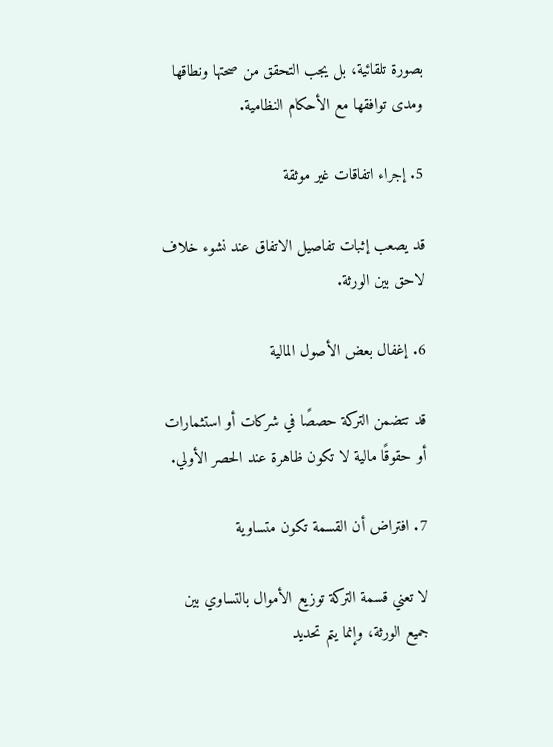بصورة تلقائية، بل يجب التحقق من صحتها ونطاقها ومدى توافقها مع الأحكام النظامية.

5. إجراء اتفاقات غير موثقة

قد يصعب إثبات تفاصيل الاتفاق عند نشوء خلاف لاحق بين الورثة.

6. إغفال بعض الأصول المالية

قد تتضمن التركة حصصًا في شركات أو استثمارات أو حقوقًا مالية لا تكون ظاهرة عند الحصر الأولي.

7. افتراض أن القسمة تكون متساوية

لا تعني قسمة التركة توزيع الأموال بالتساوي بين جميع الورثة، وإنما يتم تحديد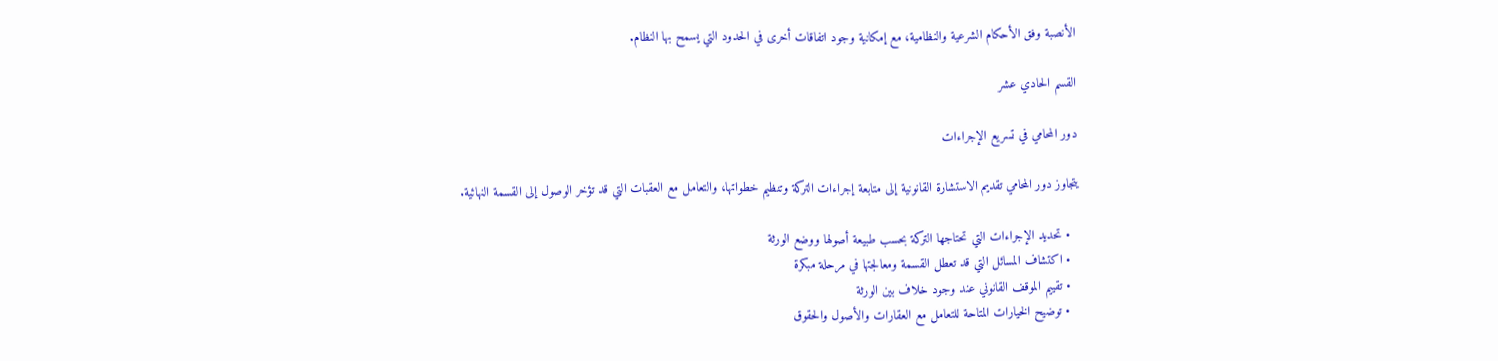الأنصبة وفق الأحكام الشرعية والنظامية، مع إمكانية وجود اتفاقات أخرى في الحدود التي يسمح بها النظام.

القسم الحادي عشر

دور المحامي في تسريع الإجراءات

يتجاوز دور المحامي تقديم الاستشارة القانونية إلى متابعة إجراءات التركة وتنظيم خطواتها، والتعامل مع العقبات التي قد تؤخر الوصول إلى القسمة النهائية.

  • تحديد الإجراءات التي تحتاجها التركة بحسب طبيعة أصولها ووضع الورثة
  • اكتشاف المسائل التي قد تعطل القسمة ومعالجتها في مرحلة مبكرة
  • تقييم الموقف القانوني عند وجود خلاف بين الورثة
  • توضيح الخيارات المتاحة للتعامل مع العقارات والأصول والحقوق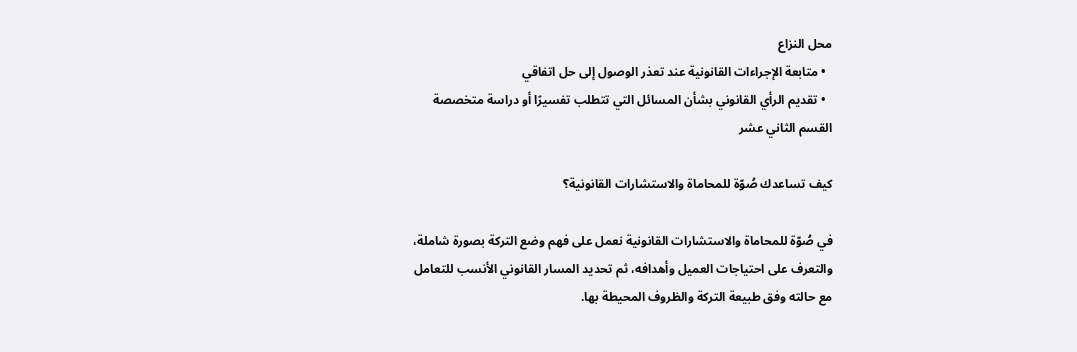محل النزاع
  • متابعة الإجراءات القانونية عند تعذر الوصول إلى حل اتفاقي
  • تقديم الرأي القانوني بشأن المسائل التي تتطلب تفسيرًا أو دراسة متخصصة
القسم الثاني عشر

كيف تساعدك صُوّة للمحاماة والاستشارات القانونية؟

في صُوّة للمحاماة والاستشارات القانونية نعمل على فهم وضع التركة بصورة شاملة، والتعرف على احتياجات العميل وأهدافه، ثم تحديد المسار القانوني الأنسب للتعامل مع حالته وفق طبيعة التركة والظروف المحيطة بها.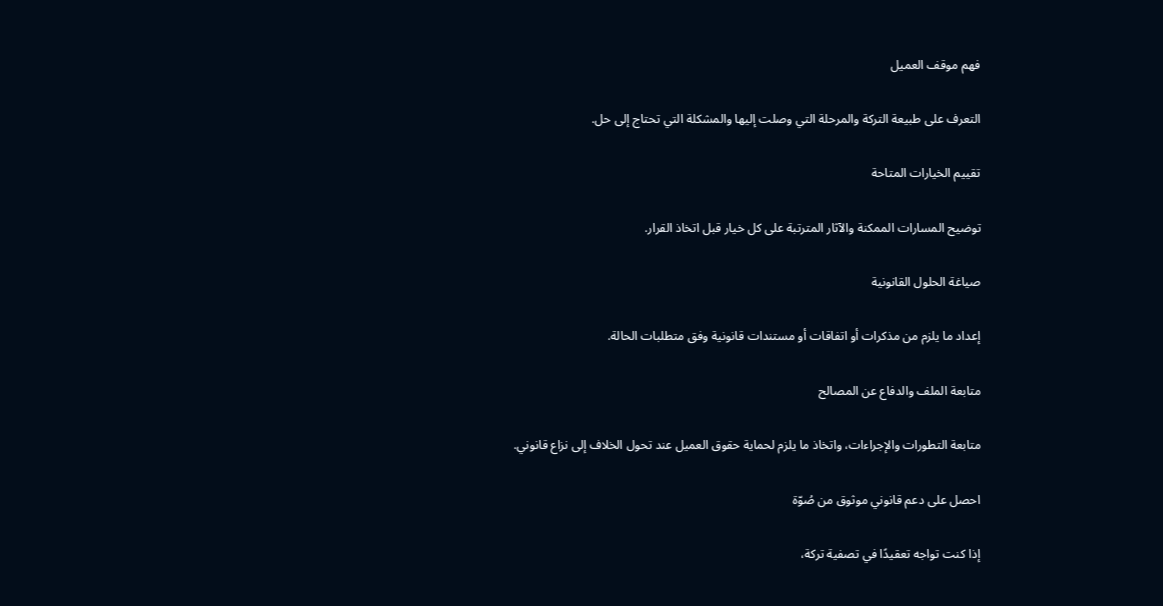فهم موقف العميل

التعرف على طبيعة التركة والمرحلة التي وصلت إليها والمشكلة التي تحتاج إلى حل.

تقييم الخيارات المتاحة

توضيح المسارات الممكنة والآثار المترتبة على كل خيار قبل اتخاذ القرار.

صياغة الحلول القانونية

إعداد ما يلزم من مذكرات أو اتفاقات أو مستندات قانونية وفق متطلبات الحالة.

متابعة الملف والدفاع عن المصالح

متابعة التطورات والإجراءات، واتخاذ ما يلزم لحماية حقوق العميل عند تحول الخلاف إلى نزاع قانوني.

احصل على دعم قانوني موثوق من صُوّة

إذا كنت تواجه تعقيدًا في تصفية تركة،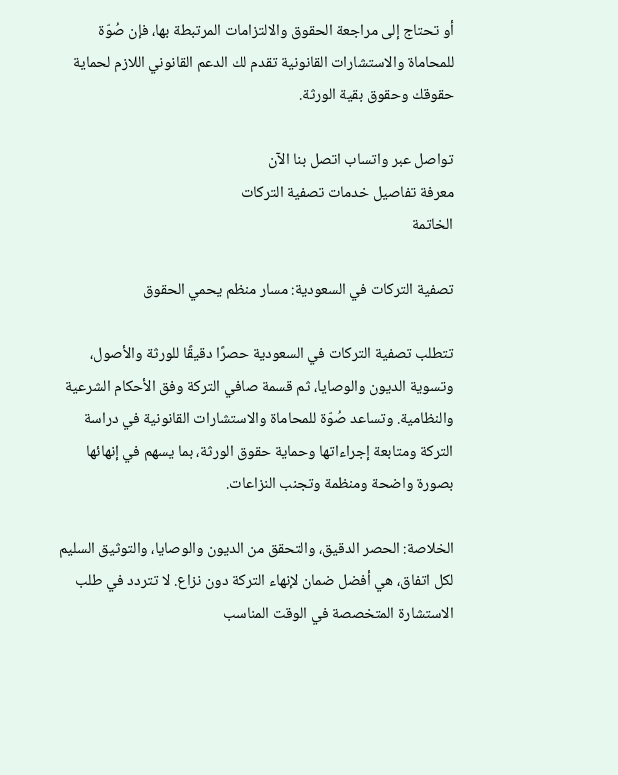أو تحتاج إلى مراجعة الحقوق والالتزامات المرتبطة بها، فإن صُوّة للمحاماة والاستشارات القانونية تقدم لك الدعم القانوني اللازم لحماية حقوقك وحقوق بقية الورثة.

تواصل عبر واتساب اتصل بنا الآن
معرفة تفاصيل خدمات تصفية التركات
الخاتمة

تصفية التركات في السعودية: مسار منظم يحمي الحقوق

تتطلب تصفية التركات في السعودية حصرًا دقيقًا للورثة والأصول، وتسوية الديون والوصايا، ثم قسمة صافي التركة وفق الأحكام الشرعية والنظامية. وتساعد صُوّة للمحاماة والاستشارات القانونية في دراسة التركة ومتابعة إجراءاتها وحماية حقوق الورثة، بما يسهم في إنهائها بصورة واضحة ومنظمة وتجنب النزاعات.

الخلاصة: الحصر الدقيق، والتحقق من الديون والوصايا، والتوثيق السليم لكل اتفاق، هي أفضل ضمان لإنهاء التركة دون نزاع. لا تتردد في طلب الاستشارة المتخصصة في الوقت المناسب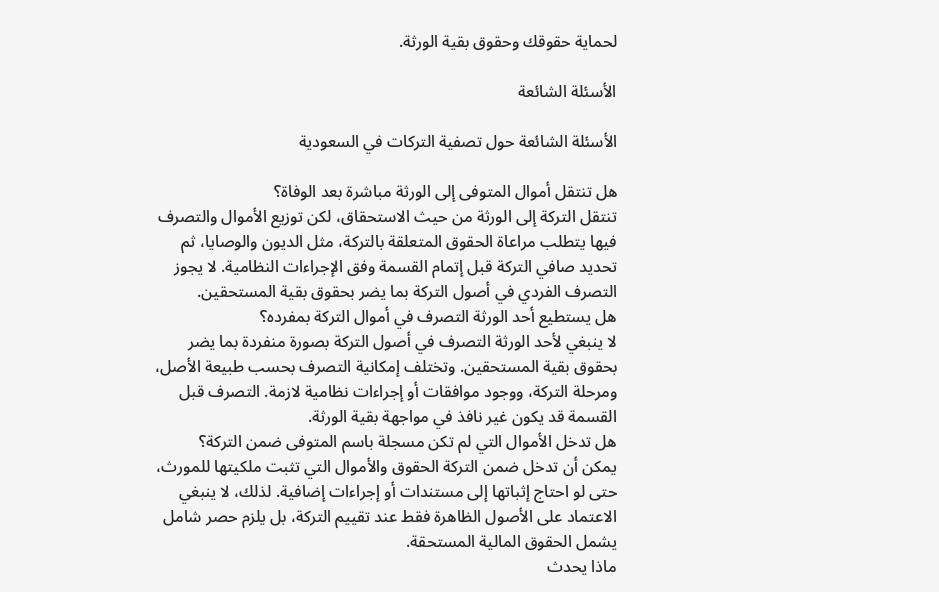لحماية حقوقك وحقوق بقية الورثة.

الأسئلة الشائعة

الأسئلة الشائعة حول تصفية التركات في السعودية

هل تنتقل أموال المتوفى إلى الورثة مباشرة بعد الوفاة؟
تنتقل التركة إلى الورثة من حيث الاستحقاق، لكن توزيع الأموال والتصرف فيها يتطلب مراعاة الحقوق المتعلقة بالتركة، مثل الديون والوصايا، ثم تحديد صافي التركة قبل إتمام القسمة وفق الإجراءات النظامية. لا يجوز التصرف الفردي في أصول التركة بما يضر بحقوق بقية المستحقين.
هل يستطيع أحد الورثة التصرف في أموال التركة بمفرده؟
لا ينبغي لأحد الورثة التصرف في أصول التركة بصورة منفردة بما يضر بحقوق بقية المستحقين. وتختلف إمكانية التصرف بحسب طبيعة الأصل، ومرحلة التركة، ووجود موافقات أو إجراءات نظامية لازمة. التصرف قبل القسمة قد يكون غير نافذ في مواجهة بقية الورثة.
هل تدخل الأموال التي لم تكن مسجلة باسم المتوفى ضمن التركة؟
يمكن أن تدخل ضمن التركة الحقوق والأموال التي تثبت ملكيتها للمورث، حتى لو احتاج إثباتها إلى مستندات أو إجراءات إضافية. لذلك، لا ينبغي الاعتماد على الأصول الظاهرة فقط عند تقييم التركة، بل يلزم حصر شامل يشمل الحقوق المالية المستحقة.
ماذا يحدث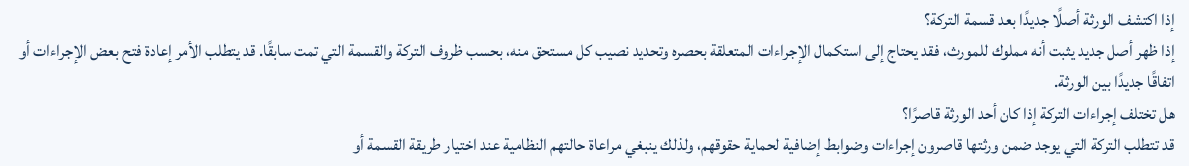إذا اكتشف الورثة أصلًا جديدًا بعد قسمة التركة؟
إذا ظهر أصل جديد يثبت أنه مملوك للمورث، فقد يحتاج إلى استكمال الإجراءات المتعلقة بحصره وتحديد نصيب كل مستحق منه، بحسب ظروف التركة والقسمة التي تمت سابقًا. قد يتطلب الأمر إعادة فتح بعض الإجراءات أو اتفاقًا جديدًا بين الورثة.
هل تختلف إجراءات التركة إذا كان أحد الورثة قاصرًا؟
قد تتطلب التركة التي يوجد ضمن ورثتها قاصرون إجراءات وضوابط إضافية لحماية حقوقهم، ولذلك ينبغي مراعاة حالتهم النظامية عند اختيار طريقة القسمة أو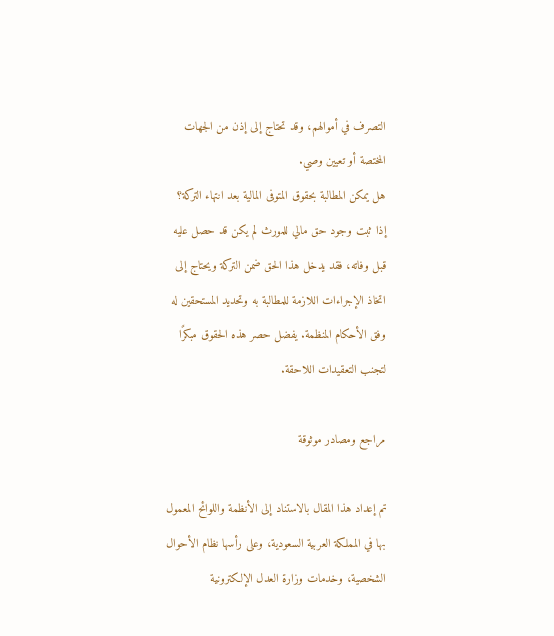التصرف في أموالهم، وقد تحتاج إلى إذن من الجهات المختصة أو تعيين وصي.
هل يمكن المطالبة بحقوق المتوفى المالية بعد انتهاء التركة؟
إذا ثبت وجود حق مالي للمورث لم يكن قد حصل عليه قبل وفاته، فقد يدخل هذا الحق ضمن التركة ويحتاج إلى اتخاذ الإجراءات اللازمة للمطالبة به وتحديد المستحقين له وفق الأحكام المنظمة. يفضل حصر هذه الحقوق مبكرًا لتجنب التعقيدات اللاحقة.

مراجع ومصادر موثوقة

تم إعداد هذا المقال بالاستناد إلى الأنظمة واللوائح المعمول بها في المملكة العربية السعودية، وعلى رأسها نظام الأحوال الشخصية، وخدمات وزارة العدل الإلكترونية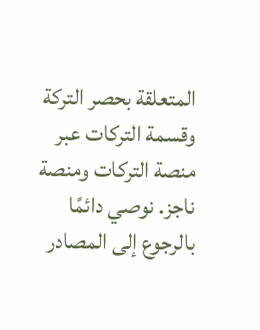المتعلقة بحصر التركة وقسمة التركات عبر منصة التركات ومنصة ناجز. نوصي دائمًا بالرجوع إلى المصادر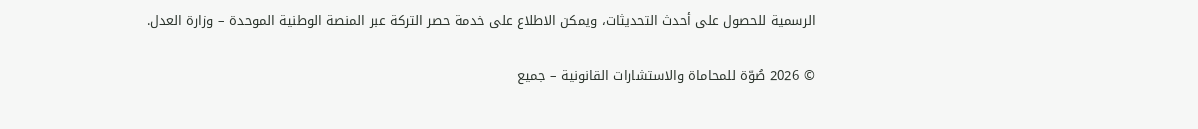الرسمية للحصول على أحدث التحديثات، ويمكن الاطلاع على خدمة حصر التركة عبر المنصة الوطنية الموحدة – وزارة العدل.

© 2026 صُوّة للمحاماة والاستشارات القانونية – جميع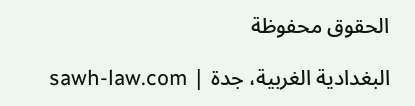الحقوق محفوظة

البغدادية الغربية، جدة | sawh-law.com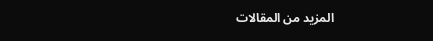المزيد من المقالات